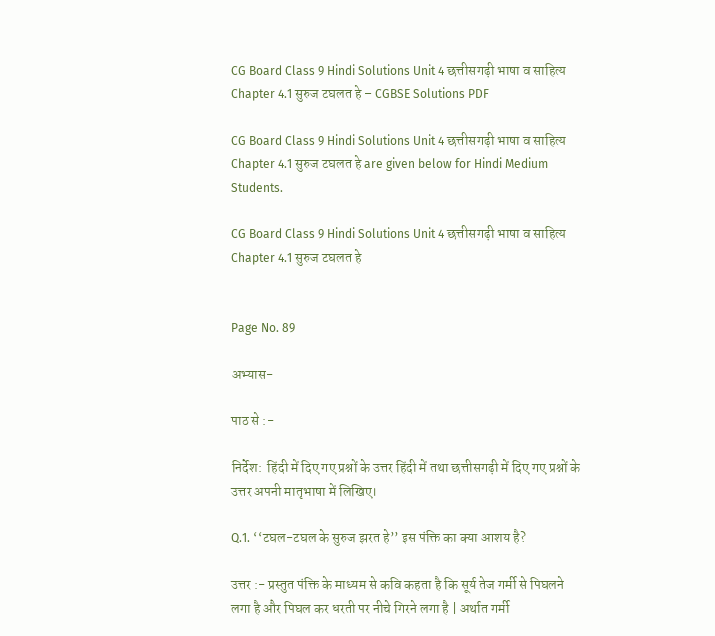CG Board Class 9 Hindi Solutions Unit 4 छत्तीसगढ़ी भाषा व साहित्य Chapter 4.1 सुरुज टघलत हे – CGBSE Solutions PDF

CG Board Class 9 Hindi Solutions Unit 4 छत्तीसगढ़ी भाषा व साहित्य Chapter 4.1 सुरुज टघलत हे are given below for Hindi Medium Students.

CG Board Class 9 Hindi Solutions Unit 4 छत्तीसगढ़ी भाषा व साहित्य Chapter 4.1 सुरुज टघलत हे


Page No. 89

अभ्यास-

पाठ से :-

निर्देश:  हिंदी में दिए गए प्रश्नों के उत्तर हिंदी में तथा छत्तीसगढ़ी में दिए गए प्रश्नों के उत्तर अपनी मातृभाषा में लिखिए।

Q.1. ‘‘टघल-टघल के सुरुज झरत हे’’ इस पंक्ति का क्या आशय है?

उत्तर :- प्रस्तुत पंक्ति के माध्यम से कवि कहता है कि सूर्य तेज गर्मी से पिघलने लगा है और पिघल कर धरती पर नीचे गिरने लगा है | अर्थात गर्मी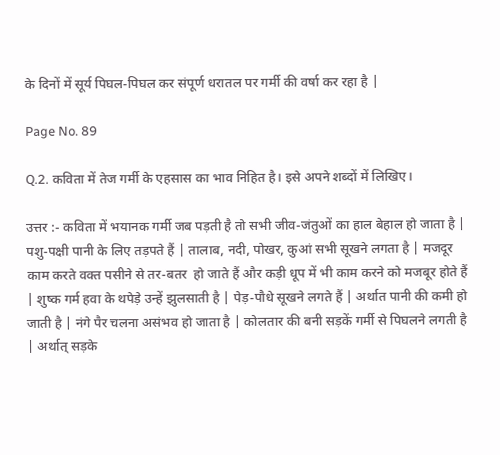के दिनों में सूर्य पिघल-पिघल कर संपूर्ण धरातल पर गर्मी की वर्षा कर रहा है |

Page No. 89

Q.2. कविता में तेज गर्मी के एहसास का भाव निहित है। इसे अपने शब्दों में लिखिए।

उत्तर :- कविता में भयानक गर्मी जब पड़ती है तो सभी जीव-जंतुओं का हाल बेहाल हो जाता है | पशु-पक्षी पानी के लिए तड़पते हैं | तालाब, नदी, पोखर, कुआं सभी सूखने लगता है | मजदूर काम करते वक्त पसीने से तर-बतर  हो जाते हैं और कड़ी धूप में भी काम करने को मजबूर होते हैं | शुष्क गर्म हवा के थपेड़े उन्हें झुलसाती है | पेड़-पौधे सूखने लगते हैं | अर्थात पानी की कमी हो जाती है | नंगे पैर चलना असंभव हो जाता है | कोलतार की बनी सड़कें गर्मी से पिघलने लगती है | अर्थात् सड़के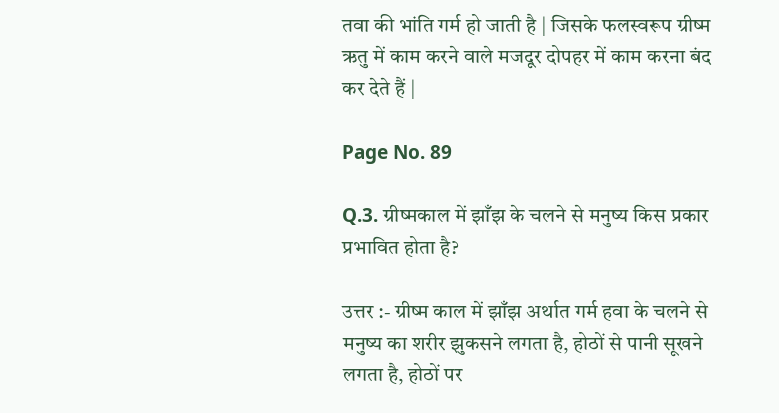तवा की भांति गर्म हो जाती है | जिसके फलस्वरूप ग्रीष्म ऋतु में काम करने वाले मजदूर दोपहर में काम करना बंद कर देते हैं |

Page No. 89

Q.3. ग्रीष्मकाल में झाँझ के चलने से मनुष्य किस प्रकार प्रभावित होता है?

उत्तर :- ग्रीष्म काल में झाँझ अर्थात गर्म हवा के चलने से मनुष्य का शरीर झुकसने लगता है, होठों से पानी सूखने लगता है, होठों पर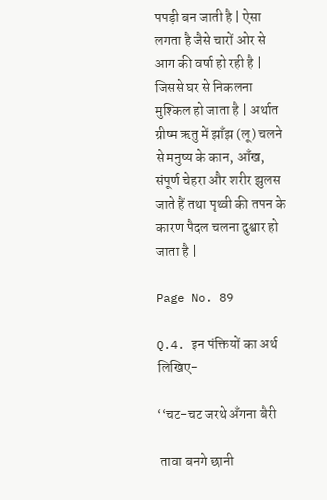पपड़ी बन जाती है | ऐसा लगता है जैसे चारों ओर से आग की वर्षा हो रही है | जिससे घर से निकलना मुश्किल हो जाता है | अर्थात ग्रीष्म ऋतु में झाँझ (लू) चलने से मनुष्य के कान, आँख, संपूर्ण चेहरा और शरीर झुलस जाते हैं तथा पृथ्वी की तपन के कारण पैदल चलना दुश्वार हो जाता है |

Page No. 89

Q.4. इन पंक्तियों का अर्थ लिखिए-

‘‘चट-चट जरथे अँगना बैरी

 तावा बनगे छानी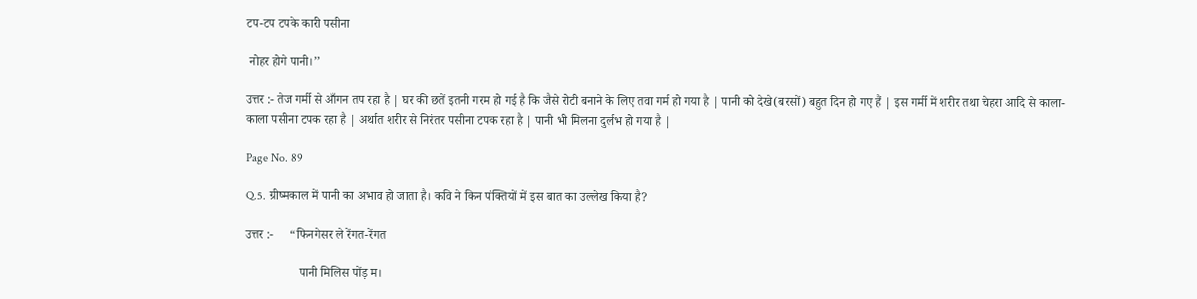टप-टप टपके कारी पसीना

 नोहर होगे पानी।’’

उत्तर :- तेज गर्मी से आँगन तप रहा है | घर की छतें इतनी गरम हो गई है कि जैसे रोटी बनाने के लिए तवा गर्म हो गया है | पानी को देखे(बरसों) बहुत दिन हो गए हैं | इस गर्मी में शरीर तथा चेहरा आदि से काला-काला पसीना टपक रहा है | अर्थात शरीर से निरंतर पसीना टपक रहा है | पानी भी मिलना दुर्लभ हो गया है |

Page No. 89

Q.5. ग्रीष्मकाल में पानी का अभाव हो जाता है। कवि ने किन पंक्तियों में इस बात का उल्लेख किया है?

उत्तर :-     “फिनगेसर ले रेंगत-रेंगत

                 पानी मिलिस पोंड़ म।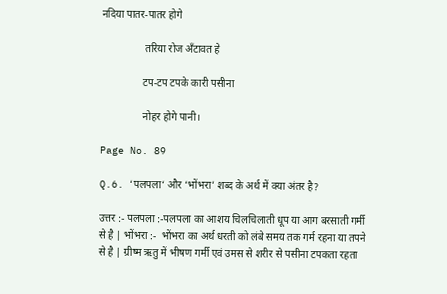नदिया पातर-पातर होगे

                 तरिया रोज अँटावत हे

                टप-टप टपके कारी पसीना

                नोहर होगे पानी।

Page No. 89

Q.6. ‘पलपला‘ और ‘भोंभरा’ शब्द के अर्थ में क्या अंतर है?

उत्तर :- पलपला :-पलपला का आशय चिलचिलाती धूप या आग बरसाती गर्मी से है | भोंभरा :-  भोंभरा का अर्थ धरती को लंबे समय तक गर्म रहना या तपने से है | ग्रीष्म ऋतु में भीषण गर्मी एवं उमस से शरीर से पसीना टपकता रहता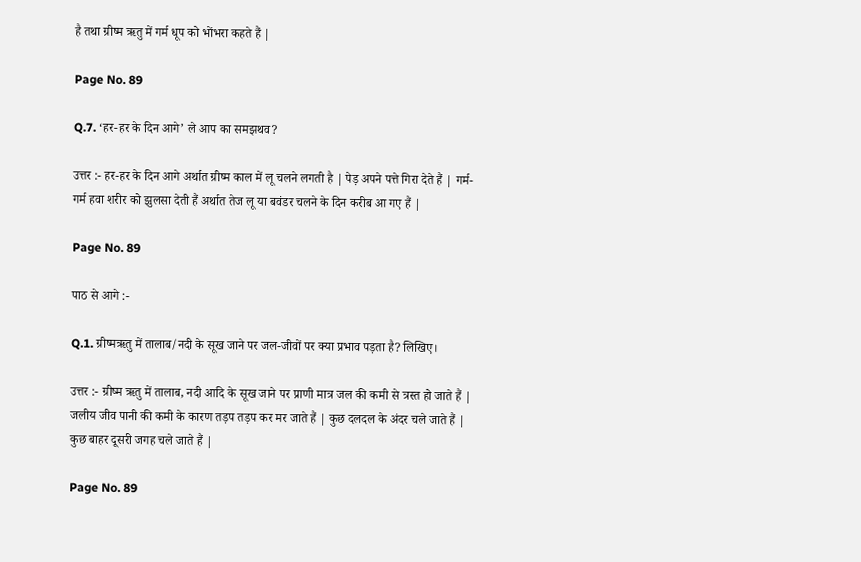है तथा ग्रीष्म ऋतु में गर्म धूप को भोंभरा कहते हैं |

Page No. 89

Q.7. ‘हर-हर के दिन आगे’ ले आप का समझथव?

उत्तर :- हर-हर के दिन आगे अर्थात ग्रीष्म काल में लू चलने लगती है | पेड़ अपने पत्ते गिरा देते हैं | गर्म-गर्म हवा शरीर को झुलसा देती हैं अर्थात तेज लू या बवंडर चलने के दिन करीब आ गए हैं |

Page No. 89

पाठ से आगे :-

Q.1. ग्रीष्मऋतु में तालाब/नदी के सूख जाने पर जल-जीवों पर क्या प्रभाव पड़ता है? लिखिए।

उत्तर :- ग्रीष्म ऋतु में तालाब, नदी आदि के सूख जाने पर प्राणी मात्र जल की कमी से त्रस्त हो जाते हैं | जलीय जीव पानी की कमी के कारण तड़प तड़प कर मर जाते हैं | कुछ दलदल के अंदर चले जाते हैं | कुछ बाहर दूसरी जगह चले जाते हैं |

Page No. 89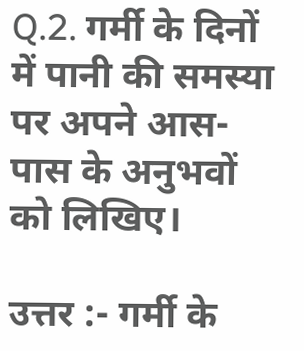Q.2. गर्मी के दिनों में पानी की समस्या पर अपने आस-पास के अनुभवों को लिखिए।

उत्तर :- गर्मी के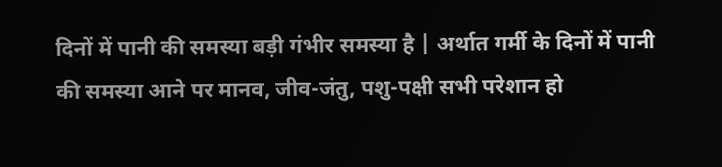दिनों में पानी की समस्या बड़ी गंभीर समस्या है | अर्थात गर्मी के दिनों में पानी की समस्या आने पर मानव, जीव-जंतु, पशु-पक्षी सभी परेशान हो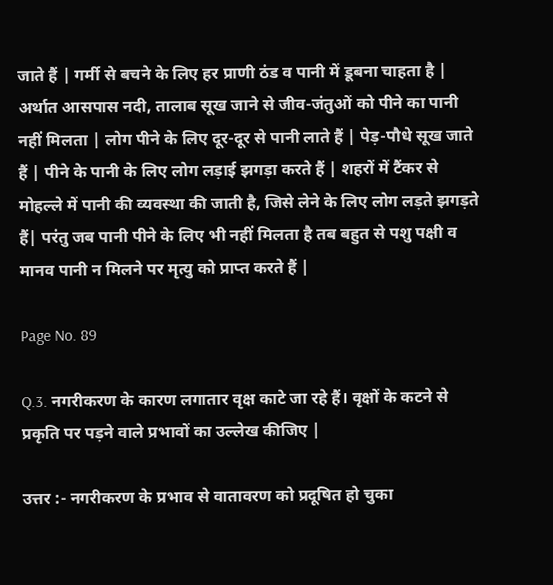जाते हैं | गर्मी से बचने के लिए हर प्राणी ठंड व पानी में डूबना चाहता है | अर्थात आसपास नदी, तालाब सूख जाने से जीव-जंतुओं को पीने का पानी नहीं मिलता | लोग पीने के लिए दूर-दूर से पानी लाते हैं | पेड़-पौधे सूख जाते हैं | पीने के पानी के लिए लोग लड़ाई झगड़ा करते हैं | शहरों में टैंकर से मोहल्ले में पानी की व्यवस्था की जाती है, जिसे लेने के लिए लोग लड़ते झगड़ते हैं| परंतु जब पानी पीने के लिए भी नहीं मिलता है तब बहुत से पशु पक्षी व मानव पानी न मिलने पर मृत्यु को प्राप्त करते हैं |

Page No. 89

Q.3. नगरीकरण के कारण लगातार वृक्ष काटे जा रहे हैं। वृक्षों के कटने से प्रकृति पर पड़ने वाले प्रभावों का उल्लेख कीजिए |

उत्तर :- नगरीकरण के प्रभाव से वातावरण को प्रदूषित हो चुका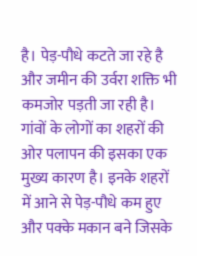है। पेड़-पौधे कटते जा रहे है और जमीन की उर्वरा शक्ति भी कमजोर पड़ती जा रही है। गांवों के लोगों का शहरों की ओर पलापन की इसका एक मुख्य कारण है। इनके शहरों में आने से पेड़-पौधे कम हुए और पक्के मकान बने जिसके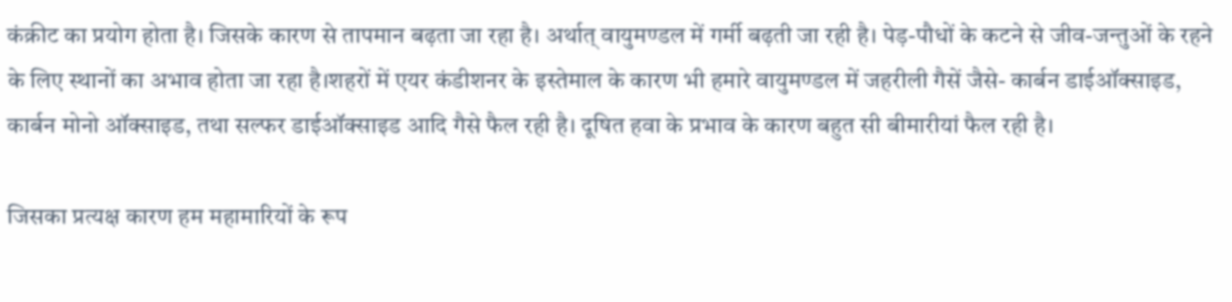कंक्रीट का प्रयोग होता है। जिसके कारण से तापमान बढ़ता जा रहा है। अर्थात् वायुमण्डल में गर्मी बढ़ती जा रही है। पेड़-पौधों के कटने से जीव-जन्तुओं के रहने के लिए स्थानों का अभाव होता जा रहा है।शहरों में एयर कंडीशनर के इस्तेमाल के कारण भी हमारे वायुमण्डल में जहरीली गैसें जैसे- कार्बन डाईऑक्साइड, कार्बन मोनो ऑक्साइड, तथा सल्फर डाईऑक्साइड आदि गैसे फैल रही है। दूषित हवा के प्रभाव के कारण बहुत सी बीमारीयां फैल रही है।

जिसका प्रत्यक्ष कारण हम महामारियों के रूप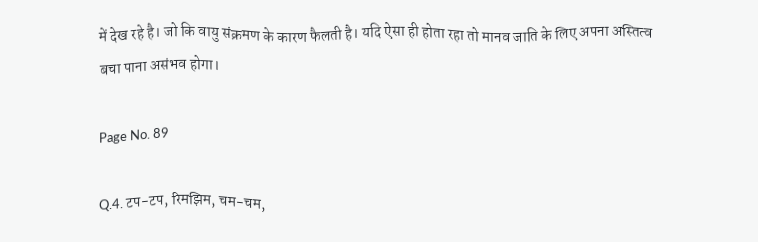में देख रहे है। जो कि वायु संक्रमण के कारण फैलती है। यदि ऐसा ही होता रहा तो मानव जाति के लिए अपना अस्तित्व बचा पाना असंभव होगा।

Page No. 89

Q.4. टप-टप, रिमझिम, चम-चम,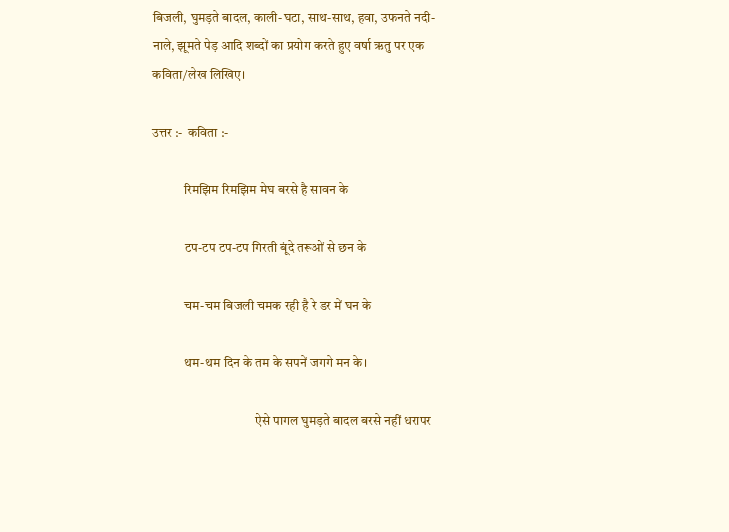बिजली, घुमड़ते बादल, काली-घटा, साथ-साथ, हवा, उफनते नदी-नाले, झूमते पेड़ आदि शब्दों का प्रयोग करते हुए वर्षा ऋतु पर एक कविता/लेख लिखिए।

उत्तर :-  कविता :-

            रिमझिम रिमझिम मेघ बरसे है सावन के

            टप-टप टप-टप गिरती बूंदे तरूओं से छन के

            चम-चम बिजली चमक रही है रे डर में घन के

            थम-थम दिन के तम के सपनें जगगे मन के।

                                       ऐसे पागल घुमड़ते बादल बरसे नहीं धरापर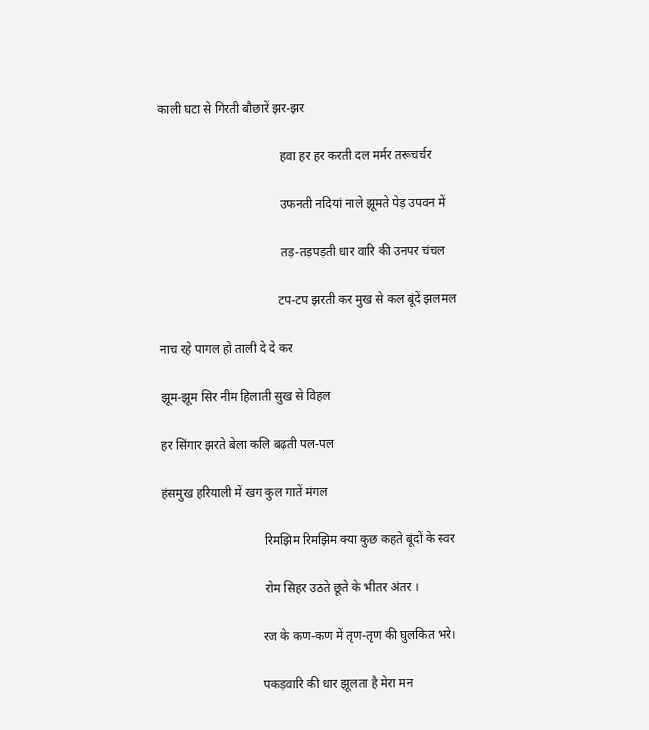काली घटा से गिरती बौछारें झर-झर

                                       हवा हर हर करती दल मर्मर तरूचर्चर

                                       उफनती नदियां नाले झूमते पेड़ उपवन में

                                       तड़-तड़पड़ती धार वारि की उनपर चंचल

                                      टप-टप झरती कर मुख से कल बूंदें झलमल

नाच रहे पागल हो ताली दे दे कर

झूम-झूम सिर नीम हिलाती सुख से विहल

हर सिंगार झरते बेला कलि बढ़ती पल-पल

हंसमुख हरियाली में खग कुल गातें मंगल

                                 रिमझिम रिमझिम क्या कुछ कहते बूंदों के स्वर

                                 रोम सिहर उठते छूते के भीतर अंतर ।

                                रज के कण-कण में तृण-तृण की घुलकित भरे।

                                पकड़वारि की धार झूलता है मेरा मन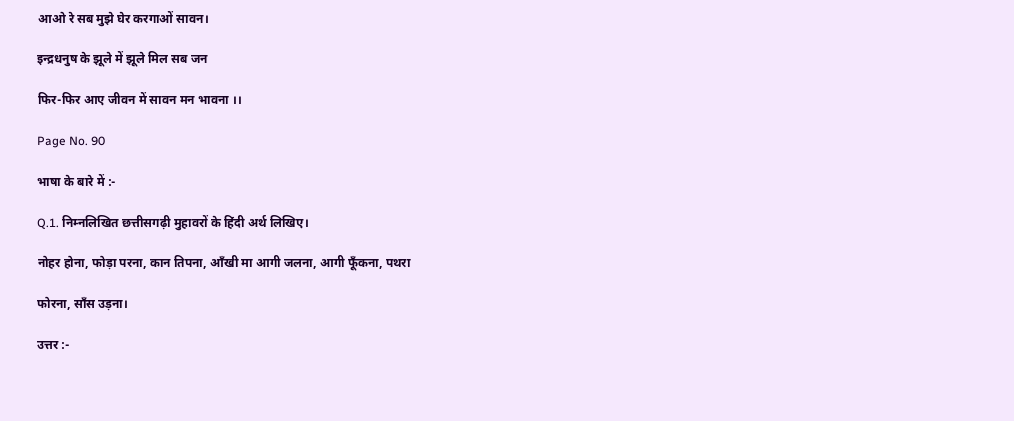आओ रे सब मुझे घेर करगाओं सावन।

इन्द्रधनुष के झूले में झूले मिल सब जन

फिर-फिर आए जीवन में सावन मन भावना ।।

Page No. 90

भाषा के बारे में :-

Q.1. निम्नलिखित छत्तीसगढ़ी मुहावरों के हिंदी अर्थ लिखिए।

नोहर होना, फोड़ा परना, कान तिपना, आँखी मा आगी जलना, आगी फूँकना, पथरा

फोरना, साँस उड़ना।

उत्तर :-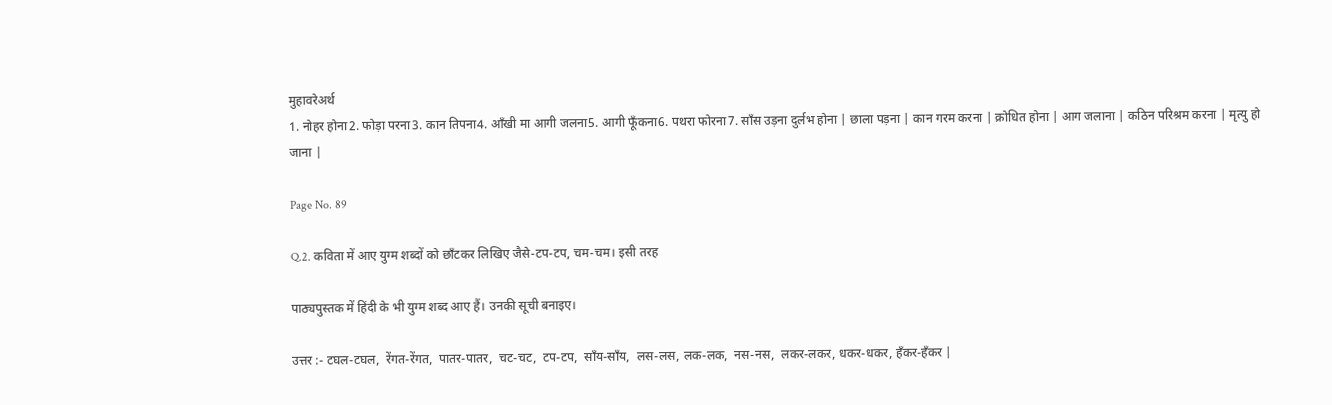मुहावरेअर्थ
1. नोहर होना2. फोड़ा परना3. कान तिपना4. आँखी मा आगी जलना5. आगी फूँकना6. पथरा फोरना7. साँस उड़ना दुर्लभ होना | छाला पड़ना | कान गरम करना | क्रोधित होना | आग जलाना | कठिन परिश्रम करना | मृत्यु हो जाना |

Page No. 89

Q.2. कविता में आए युग्म शब्दों को छाँटकर लिखिए जैसे-टप-टप, चम-चम। इसी तरह

पाठ्यपुस्तक में हिंदी के भी युग्म शब्द आए हैं। उनकी सूची बनाइए।

उत्तर :- टघल-टघल,  रेंगत-रेंगत,  पातर-पातर,  चट-चट,  टप-टप,  साँय-साँय,  लस-लस, लक-लक,  नस-नस,  लकर-लकर, धकर-धकर, हँकर-हँकर |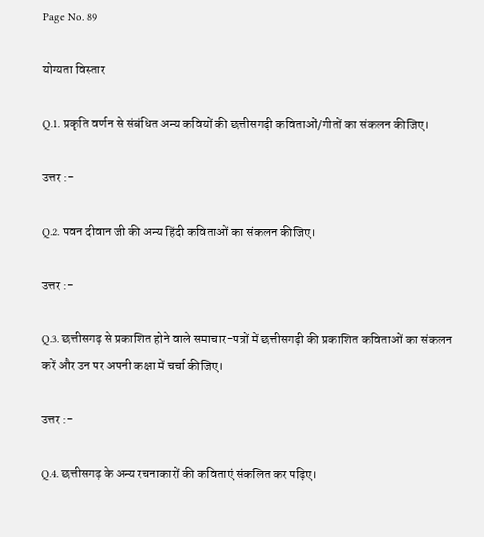Page No. 89

योग्यता विस्तार

Q.1. प्रकृति वर्णन से संबंधित अन्य कवियों की छत्तीसगढ़ी कविताओं/गीतों का संकलन कीजिए।

उत्तर :-

Q.2. पवन दीवान जी की अन्य हिंदी कविताओं का संकलन कीजिए।

उत्तर :-

Q.3. छत्तीसगढ़ से प्रकाशित होने वाले समाचार-पत्रों में छत्तीसगढ़ी की प्रकाशित कविताओं का संकलन करें और उन पर अपनी कक्षा में चर्चा कीजिए।

उत्तर :-

Q.4. छत्तीसगढ़ के अन्य रचनाकारों की कविताएं संकलित कर पढ़िए।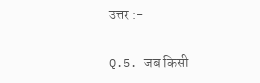उत्तर :-

Q.5. जब किसी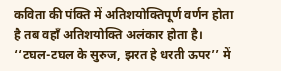कविता की पंक्ति में अतिशयोक्तिपूर्ण वर्णन होता है तब वहाँ अतिशयोक्ति अलंकार होता है। ‘‘टघल-टघल के सुरुज, झरत हे धरती ऊपर’’ में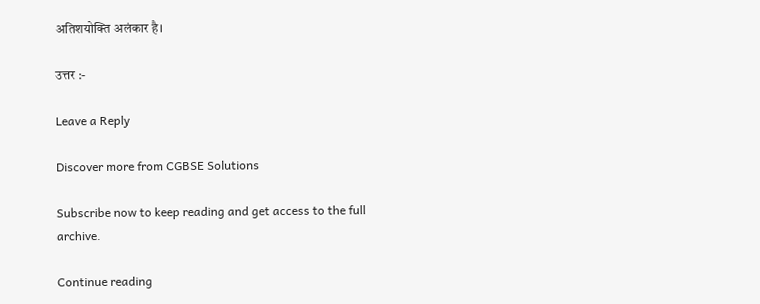अतिशयोक्ति अलंकार है।

उत्तर :-

Leave a Reply

Discover more from CGBSE Solutions

Subscribe now to keep reading and get access to the full archive.

Continue reading